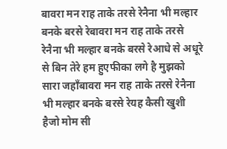बावरा मन राह ताके तरसे रेनैना भी मल्हार बनके बरसे रेबावरा मन राह ताके तरसे रेनैना भी मल्हार बनके बरसे रेआधे से अधूरे से बिन तेरे हम हुएफीका लगे है मुझको सारा जहाँबावरा मन राह ताके तरसे रेनैना भी मल्हार बनके बरसे रेयह कैसी खुशी हैजो मोम सी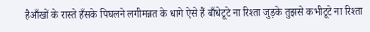हैआँखों के रास्ते हँसके पिघलने लगीमन्नत के धागे ऐसे हैं बाँधेटूटे ना रिश्ता जुड़के तुझसे कभीटूटे ना रिश्ता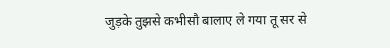जुड़के तुझसे कभीसौ बालाए ले गया तू सर से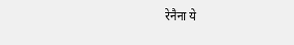रेनैना ये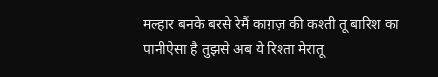मल्हार बनके बरसे रेमैं काग़ज़ की कश्ती तू बारिश का पानीऐसा है तुझसे अब ये रिश्ता मेरातू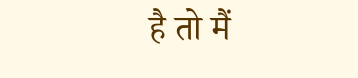है तो मैं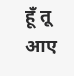हूँ तू आए